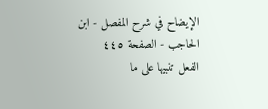الإيضاح في شرح المفصل - ابن الحاجب - الصفحة ٤٤٥
الفعل تنبيها على ما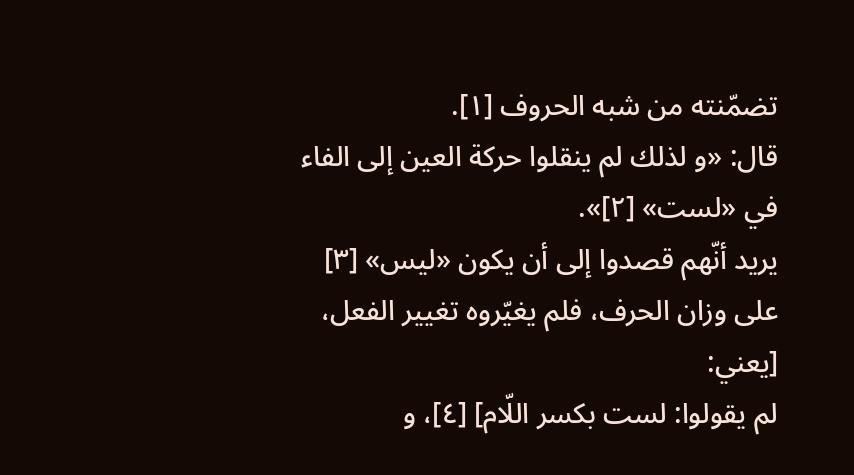تضمّنته من شبه الحروف [١].
قال: «و لذلك لم ينقلوا حركة العين إلى الفاء في «لست» [٢]».
يريد أنّهم قصدوا إلى أن يكون «ليس» [٣] على وزان الحرف، فلم يغيّروه تغيير الفعل، [يعني:
لم يقولوا: لست بكسر اللّام] [٤]، و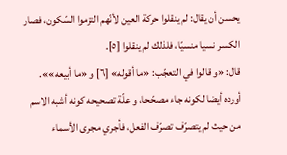يحسن أن يقال: لم ينقلوا حركة العين لأنّهم التزموا السّكون، فصار الكسر نسيا منسيّا، فلذلك لم ينقلوا [٥].
قال: «و قالوا في التعجّب: «ما أقوله» [٦] و «ما أبيعه»».
أورده أيضا لكونه جاء مصحّحا، و علّة تصحيحه كونه أشبه الاسم من حيث لم يتصرّف تصرّف الفعل، فأجري مجرى الأسماء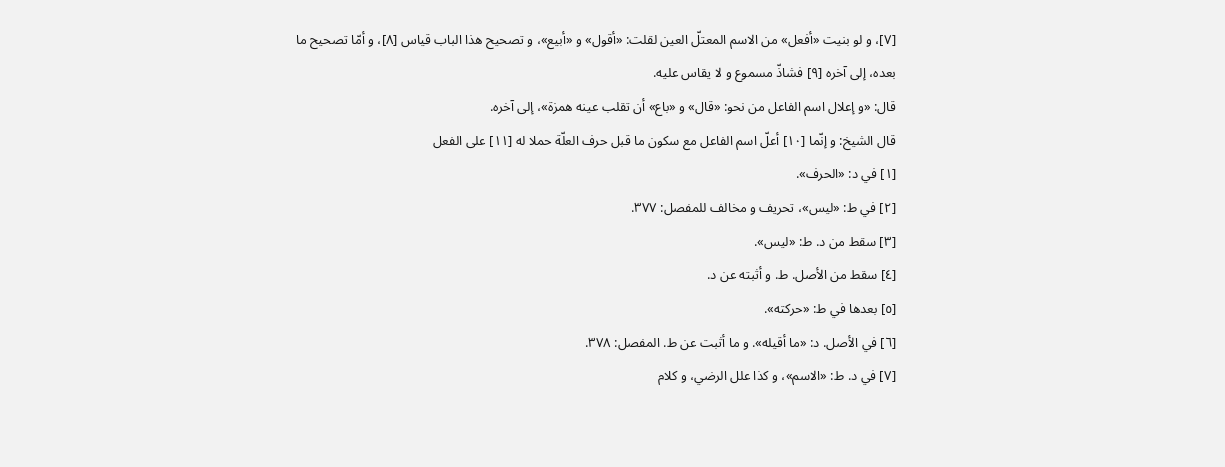[٧]، و لو بنيت «أفعل» من الاسم المعتلّ العين لقلت: «أقول» و «أبيع»، و تصحيح هذا الباب قياس [٨]، و أمّا تصحيح ما بعده، إلى آخره [٩] فشاذّ مسموع و لا يقاس عليه.
قال: «و إعلال اسم الفاعل من نحو: «قال» و «باع» أن تقلب عينه همزة»، إلى آخره.
قال الشيخ: و إنّما [١٠] أعلّ اسم الفاعل مع سكون ما قبل حرف العلّة حملا له [١١] على الفعل
[١] في د: «الحرف».
[٢] في ط: «ليس»، تحريف و مخالف للمفصل: ٣٧٧.
[٣] سقط من د. ط: «ليس».
[٤] سقط من الأصل. ط. و أثبته عن د.
[٥] بعدها في ط: «حركته».
[٦] في الأصل. د: «ما أقيله». و ما أثبت عن ط. المفصل: ٣٧٨.
[٧] في د. ط: «الاسم»، و كذا علل الرضي، و كلام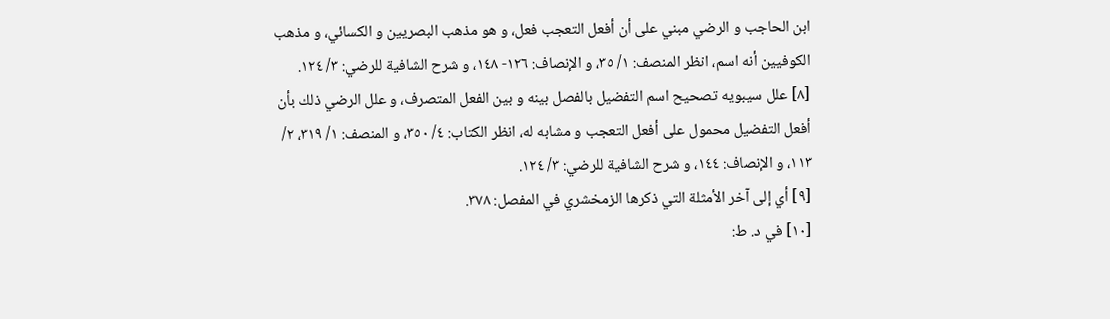ابن الحاجب و الرضي مبني على أن أفعل التعجب فعل، و هو مذهب البصريين و الكسائي، و مذهب الكوفيين أنه اسم، انظر المنصف: ١/ ٣٥، و الإنصاف: ١٢٦- ١٤٨، و شرح الشافية للرضي: ٣/ ١٢٤.
[٨] علل سيبويه تصحيح اسم التفضيل بالفصل بينه و بين الفعل المتصرف، و علل الرضي ذلك بأن أفعل التفضيل محمول على أفعل التعجب و مشابه له، انظر الكتاب: ٤/ ٣٥٠، و المنصف: ١/ ٣١٩، ٢/ ١١٣، و الإنصاف: ١٤٤، و شرح الشافية للرضي: ٣/ ١٢٤.
[٩] أي إلى آخر الأمثلة التي ذكرها الزمخشري في المفصل: ٣٧٨.
[١٠] في د. ط: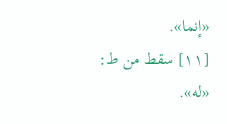«إنما».
[١١] سقط من ط: «له».